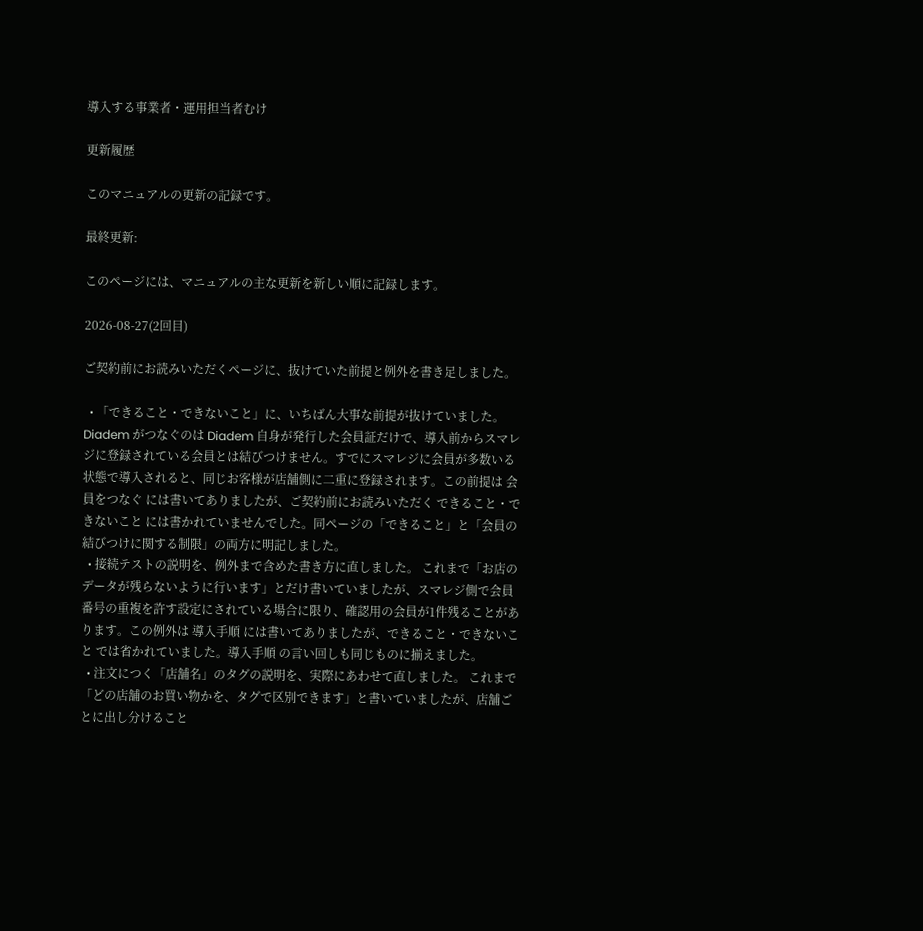導入する事業者・運用担当者むけ

更新履歴

このマニュアルの更新の記録です。

最終更新:

このページには、マニュアルの主な更新を新しい順に記録します。

2026-08-27(2回目)

ご契約前にお読みいただくページに、抜けていた前提と例外を書き足しました。

  • 「できること・できないこと」に、いちばん大事な前提が抜けていました。 Diadem がつなぐのは Diadem 自身が発行した会員証だけで、導入前からスマレジに登録されている会員とは結びつけません。すでにスマレジに会員が多数いる状態で導入されると、同じお客様が店舗側に二重に登録されます。この前提は 会員をつなぐ には書いてありましたが、ご契約前にお読みいただく できること・できないこと には書かれていませんでした。同ページの「できること」と「会員の結びつけに関する制限」の両方に明記しました。
  • 接続テストの説明を、例外まで含めた書き方に直しました。 これまで「お店のデータが残らないように行います」とだけ書いていましたが、スマレジ側で会員番号の重複を許す設定にされている場合に限り、確認用の会員が1件残ることがあります。この例外は 導入手順 には書いてありましたが、できること・できないこと では省かれていました。導入手順 の言い回しも同じものに揃えました。
  • 注文につく「店舗名」のタグの説明を、実際にあわせて直しました。 これまで「どの店舗のお買い物かを、タグで区別できます」と書いていましたが、店舗ごとに出し分けること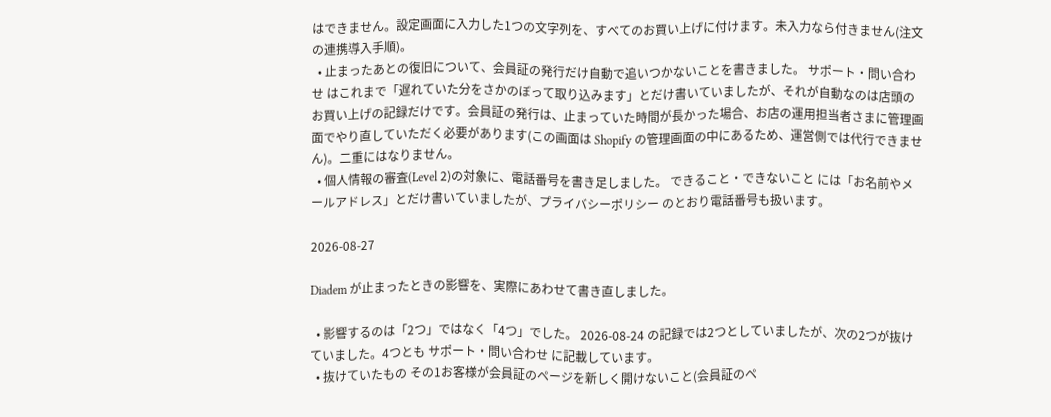はできません。設定画面に入力した1つの文字列を、すべてのお買い上げに付けます。未入力なら付きません(注文の連携導入手順)。
  • 止まったあとの復旧について、会員証の発行だけ自動で追いつかないことを書きました。 サポート・問い合わせ はこれまで「遅れていた分をさかのぼって取り込みます」とだけ書いていましたが、それが自動なのは店頭のお買い上げの記録だけです。会員証の発行は、止まっていた時間が長かった場合、お店の運用担当者さまに管理画面でやり直していただく必要があります(この画面は Shopify の管理画面の中にあるため、運営側では代行できません)。二重にはなりません。
  • 個人情報の審査(Level 2)の対象に、電話番号を書き足しました。 できること・できないこと には「お名前やメールアドレス」とだけ書いていましたが、プライバシーポリシー のとおり電話番号も扱います。

2026-08-27

Diadem が止まったときの影響を、実際にあわせて書き直しました。

  • 影響するのは「2つ」ではなく「4つ」でした。 2026-08-24 の記録では2つとしていましたが、次の2つが抜けていました。4つとも サポート・問い合わせ に記載しています。
  • 抜けていたもの その1お客様が会員証のページを新しく開けないこと(会員証のペ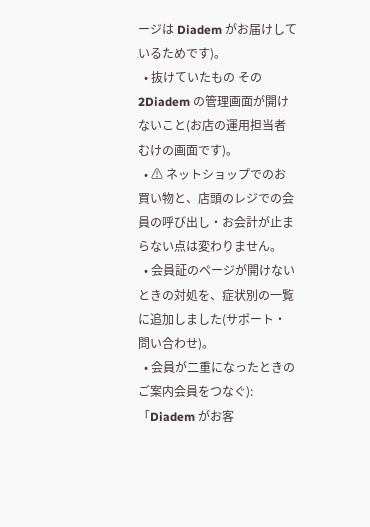ージは Diadem がお届けしているためです)。
  • 抜けていたもの その2Diadem の管理画面が開けないこと(お店の運用担当者むけの画面です)。
  • ⚠ ネットショップでのお買い物と、店頭のレジでの会員の呼び出し・お会計が止まらない点は変わりません。
  • 会員証のページが開けないときの対処を、症状別の一覧に追加しました(サポート・問い合わせ)。
  • 会員が二重になったときのご案内会員をつなぐ):「Diadem がお客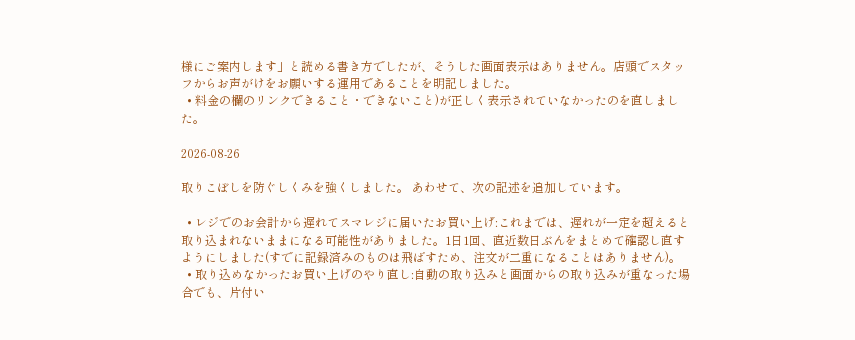様にご案内します」と読める書き方でしたが、そうした画面表示はありません。店頭でスタッフからお声がけをお願いする運用であることを明記しました。
  • 料金の欄のリンクできること・できないこと)が正しく表示されていなかったのを直しました。

2026-08-26

取りこぼしを防ぐしくみを強くしました。 あわせて、次の記述を追加しています。

  • レジでのお会計から遅れてスマレジに届いたお買い上げ:これまでは、遅れが一定を超えると取り込まれないままになる可能性がありました。1日1回、直近数日ぶんをまとめて確認し直すようにしました(すでに記録済みのものは飛ばすため、注文が二重になることはありません)。
  • 取り込めなかったお買い上げのやり直し:自動の取り込みと画面からの取り込みが重なった場合でも、片付い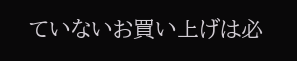ていないお買い上げは必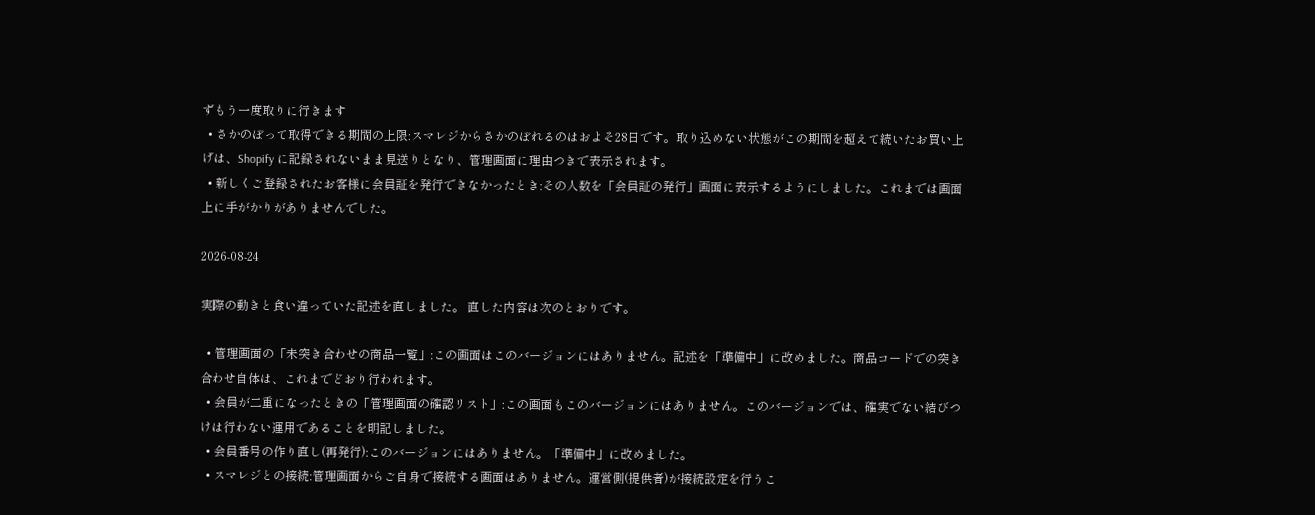ずもう一度取りに行きます
  • さかのぼって取得できる期間の上限:スマレジからさかのぼれるのはおよそ28日です。取り込めない状態がこの期間を超えて続いたお買い上げは、Shopify に記録されないまま見送りとなり、管理画面に理由つきで表示されます。
  • 新しくご登録されたお客様に会員証を発行できなかったとき:その人数を「会員証の発行」画面に表示するようにしました。これまでは画面上に手がかりがありませんでした。

2026-08-24

実際の動きと食い違っていた記述を直しました。 直した内容は次のとおりです。

  • 管理画面の「未突き合わせの商品一覧」:この画面はこのバージョンにはありません。記述を「準備中」に改めました。商品コードでの突き合わせ自体は、これまでどおり行われます。
  • 会員が二重になったときの「管理画面の確認リスト」:この画面もこのバージョンにはありません。このバージョンでは、確実でない結びつけは行わない運用であることを明記しました。
  • 会員番号の作り直し(再発行):このバージョンにはありません。「準備中」に改めました。
  • スマレジとの接続:管理画面からご自身で接続する画面はありません。運営側(提供者)が接続設定を行うこ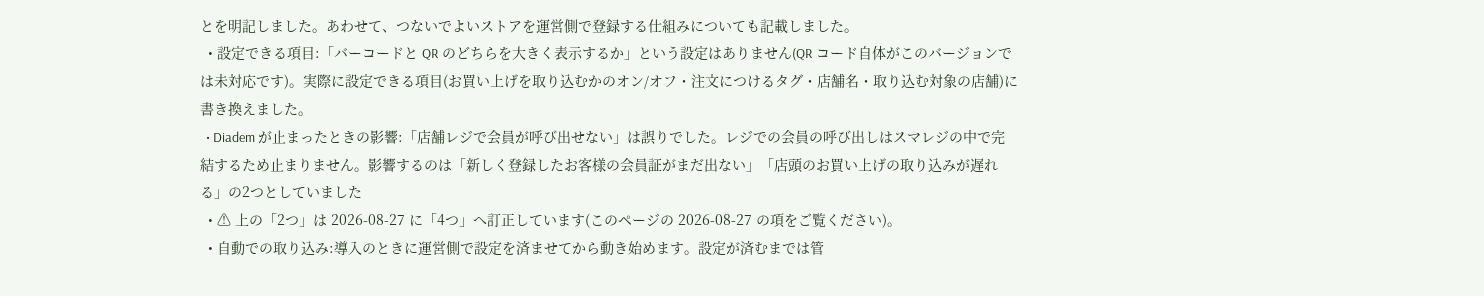とを明記しました。あわせて、つないでよいストアを運営側で登録する仕組みについても記載しました。
  • 設定できる項目:「バーコードと QR のどちらを大きく表示するか」という設定はありません(QR コード自体がこのバージョンでは未対応です)。実際に設定できる項目(お買い上げを取り込むかのオン/オフ・注文につけるタグ・店舗名・取り込む対象の店舗)に書き換えました。
  • Diadem が止まったときの影響:「店舗レジで会員が呼び出せない」は誤りでした。レジでの会員の呼び出しはスマレジの中で完結するため止まりません。影響するのは「新しく登録したお客様の会員証がまだ出ない」「店頭のお買い上げの取り込みが遅れる」の2つとしていました
  • ⚠ 上の「2つ」は 2026-08-27 に「4つ」へ訂正しています(このページの 2026-08-27 の項をご覧ください)。
  • 自動での取り込み:導入のときに運営側で設定を済ませてから動き始めます。設定が済むまでは管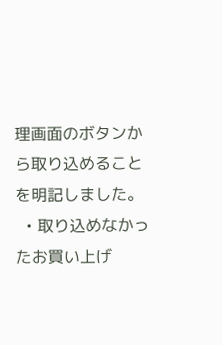理画面のボタンから取り込めることを明記しました。
  • 取り込めなかったお買い上げ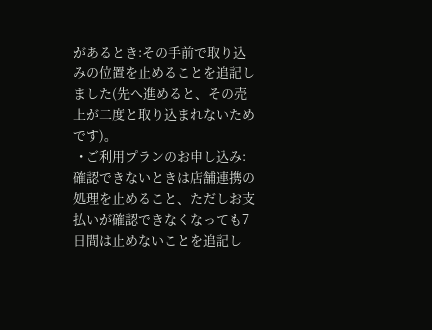があるとき:その手前で取り込みの位置を止めることを追記しました(先へ進めると、その売上が二度と取り込まれないためです)。
  • ご利用プランのお申し込み:確認できないときは店舗連携の処理を止めること、ただしお支払いが確認できなくなっても7日間は止めないことを追記し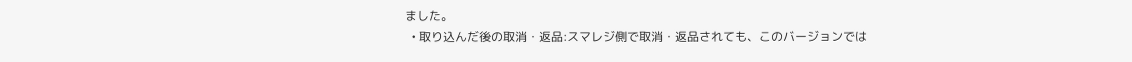ました。
  • 取り込んだ後の取消・返品:スマレジ側で取消・返品されても、このバージョンでは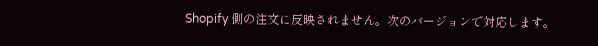Shopify 側の注文に反映されません。次のバージョンで対応します。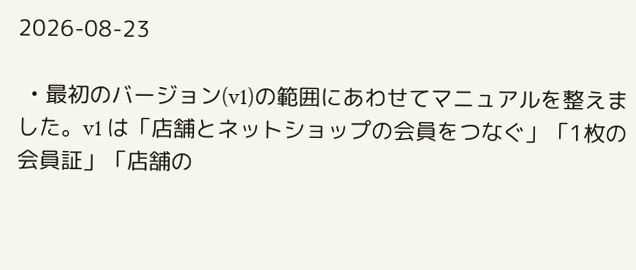2026-08-23

  • 最初のバージョン(v1)の範囲にあわせてマニュアルを整えました。v1 は「店舗とネットショップの会員をつなぐ」「1枚の会員証」「店舗の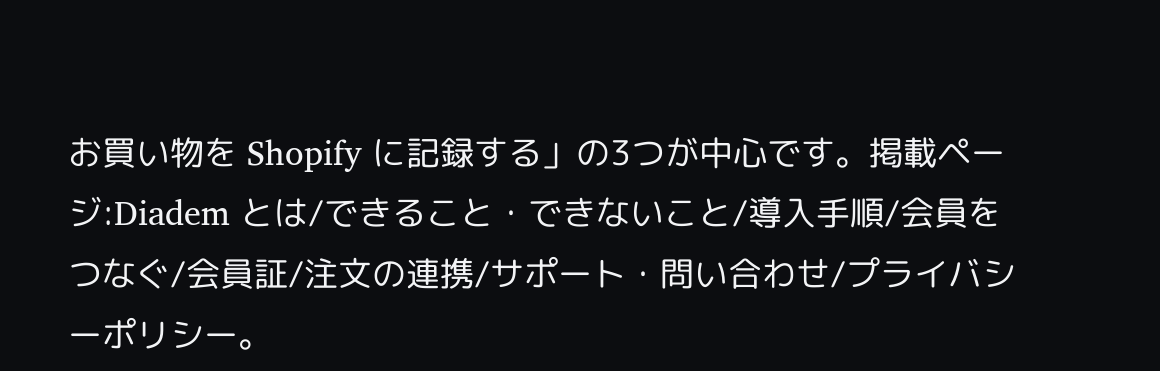お買い物を Shopify に記録する」の3つが中心です。掲載ページ:Diadem とは/できること・できないこと/導入手順/会員をつなぐ/会員証/注文の連携/サポート・問い合わせ/プライバシーポリシー。